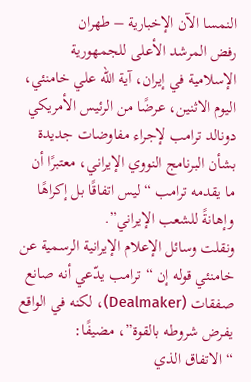النمسا الآن الإخبارية – طهران
رفض المرشد الأعلى للجمهورية الإسلامية في إيران، آية الله علي خامنئي، اليوم الاثنين، عرضًا من الرئيس الأمريكي دونالد ترامب لإجراء مفاوضات جديدة بشأن البرنامج النووي الإيراني، معتبرًا أن ما يقدمه ترامب “ليس اتفاقًا بل إكراهًا وإهانةً للشعب الإيراني”.
ونقلت وسائل الإعلام الإيرانية الرسمية عن خامنئي قوله إن “ترامب يدّعي أنه صانع صفقات (Dealmaker)، لكنه في الواقع يفرض شروطه بالقوة”، مضيفًا:
“الاتفاق الذي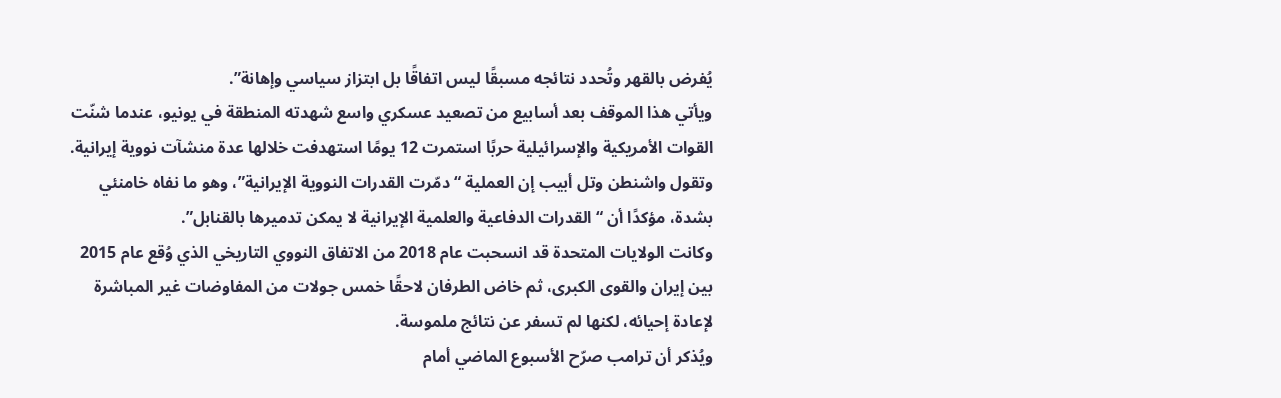يُفرض بالقهر وتُحدد نتائجه مسبقًا ليس اتفاقًا بل ابتزاز سياسي وإهانة”.
ويأتي هذا الموقف بعد أسابيع من تصعيد عسكري واسع شهدته المنطقة في يونيو، عندما شنّت القوات الأمريكية والإسرائيلية حربًا استمرت 12 يومًا استهدفت خلالها عدة منشآت نووية إيرانية. وتقول واشنطن وتل أبيب إن العملية “دمّرت القدرات النووية الإيرانية”، وهو ما نفاه خامنئي بشدة، مؤكدًا أن “القدرات الدفاعية والعلمية الإيرانية لا يمكن تدميرها بالقنابل”.
وكانت الولايات المتحدة قد انسحبت عام 2018 من الاتفاق النووي التاريخي الذي وُقع عام 2015 بين إيران والقوى الكبرى، ثم خاض الطرفان لاحقًا خمس جولات من المفاوضات غير المباشرة لإعادة إحيائه، لكنها لم تسفر عن نتائج ملموسة.
ويُذكر أن ترامب صرّح الأسبوع الماضي أمام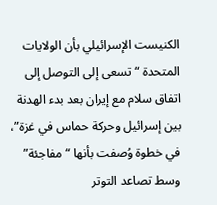الكنيست الإسرائيلي بأن الولايات المتحدة “تسعى إلى التوصل إلى اتفاق سلام مع إيران بعد بدء الهدنة بين إسرائيل وحركة حماس في غزة”، في خطوة وُصفت بأنها “مفاجئة” وسط تصاعد التوتر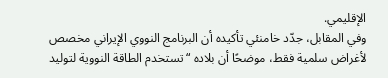الإقليمي.
وفي المقابل، جدّد خامنئي تأكيده أن البرنامج النووي الإيراني مخصص لأغراض سلمية فقط، موضحًا أن بلاده “تستخدم الطاقة النووية لتوليد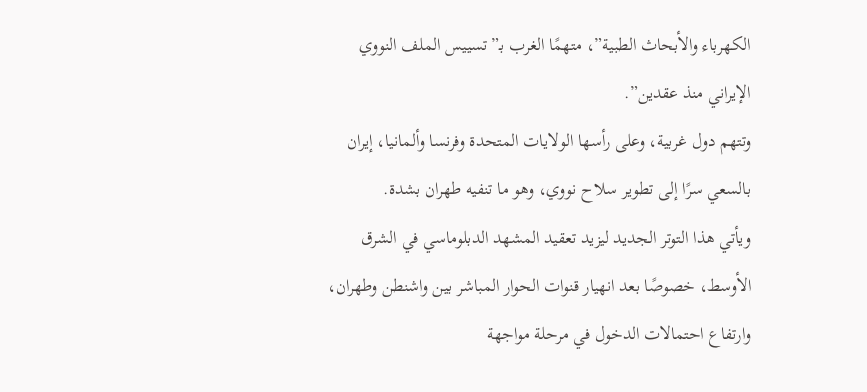الكهرباء والأبحاث الطبية”، متهمًا الغرب بـ”تسييس الملف النووي الإيراني منذ عقدين”.
وتتهم دول غربية، وعلى رأسها الولايات المتحدة وفرنسا وألمانيا، إيران بالسعي سرًا إلى تطوير سلاح نووي، وهو ما تنفيه طهران بشدة.
ويأتي هذا التوتر الجديد ليزيد تعقيد المشهد الدبلوماسي في الشرق الأوسط، خصوصًا بعد انهيار قنوات الحوار المباشر بين واشنطن وطهران، وارتفاع احتمالات الدخول في مرحلة مواجهة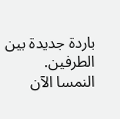باردة جديدة بين الطرفين.
النمسا الآن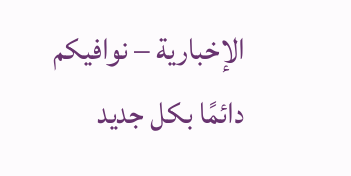الإخبارية – نوافيكم دائمًا بكل جديد